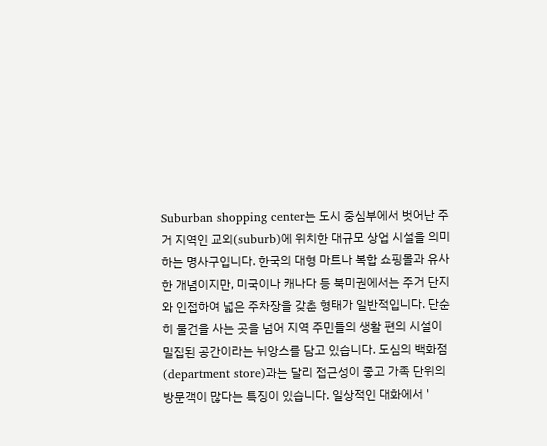Suburban shopping center는 도시 중심부에서 벗어난 주거 지역인 교외(suburb)에 위치한 대규모 상업 시설을 의미하는 명사구입니다. 한국의 대형 마트나 복합 쇼핑몰과 유사한 개념이지만, 미국이나 캐나다 등 북미권에서는 주거 단지와 인접하여 넓은 주차장을 갖춘 형태가 일반적입니다. 단순히 물건을 사는 곳을 넘어 지역 주민들의 생활 편의 시설이 밀집된 공간이라는 뉘앙스를 담고 있습니다. 도심의 백화점(department store)과는 달리 접근성이 좋고 가족 단위의 방문객이 많다는 특징이 있습니다. 일상적인 대화에서 '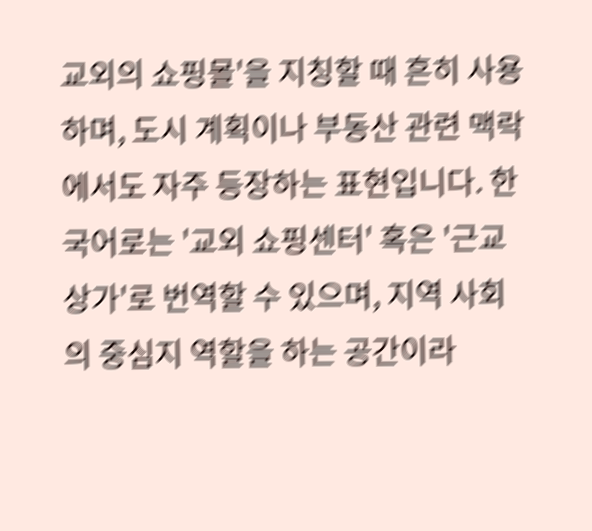교외의 쇼핑몰'을 지칭할 때 흔히 사용하며, 도시 계획이나 부동산 관련 맥락에서도 자주 등장하는 표현입니다. 한국어로는 '교외 쇼핑센터' 혹은 '근교 상가'로 번역할 수 있으며, 지역 사회의 중심지 역할을 하는 공간이라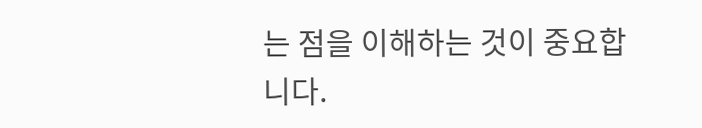는 점을 이해하는 것이 중요합니다.